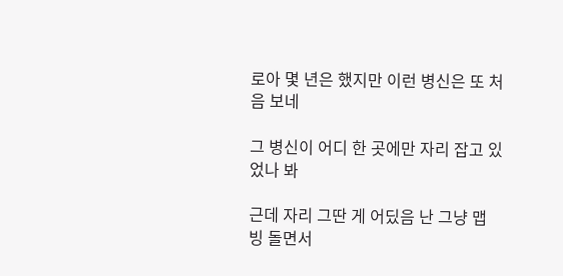로아 몇 년은 했지만 이런 병신은 또 처음 보네

그 병신이 어디 한 곳에만 자리 잡고 있었나 봐

근데 자리 그딴 게 어딨음 난 그냥 맵 빙 돌면서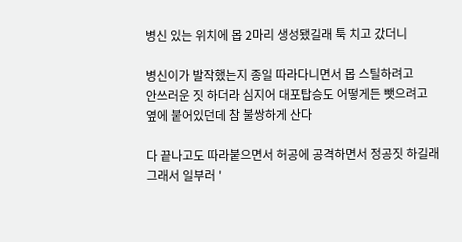병신 있는 위치에 몹 2마리 생성됐길래 툭 치고 갔더니

병신이가 발작했는지 종일 따라다니면서 몹 스틸하려고
안쓰러운 짓 하더라 심지어 대포탑승도 어떻게든 뺏으려고
옆에 붙어있던데 참 불쌍하게 산다

다 끝나고도 따라붙으면서 허공에 공격하면서 정공짓 하길래
그래서 일부러 '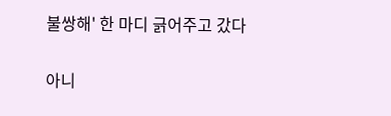불쌍해' 한 마디 긁어주고 갔다

아니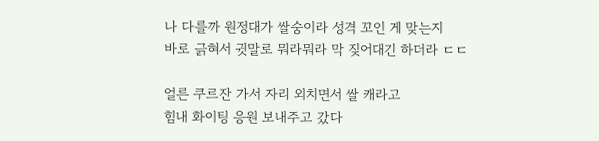나 다를까 원정대가 쌀숭이라 성격 꼬인 게 맞는지
바로 긁혀서 귓말로 뭐라뭐라 막 짖어대긴 하더라 ㄷㄷ

얼른 쿠르잔 가서 자리 외치면서 쌀 캐라고
힘내 화이팅 응원 보내주고 갔다